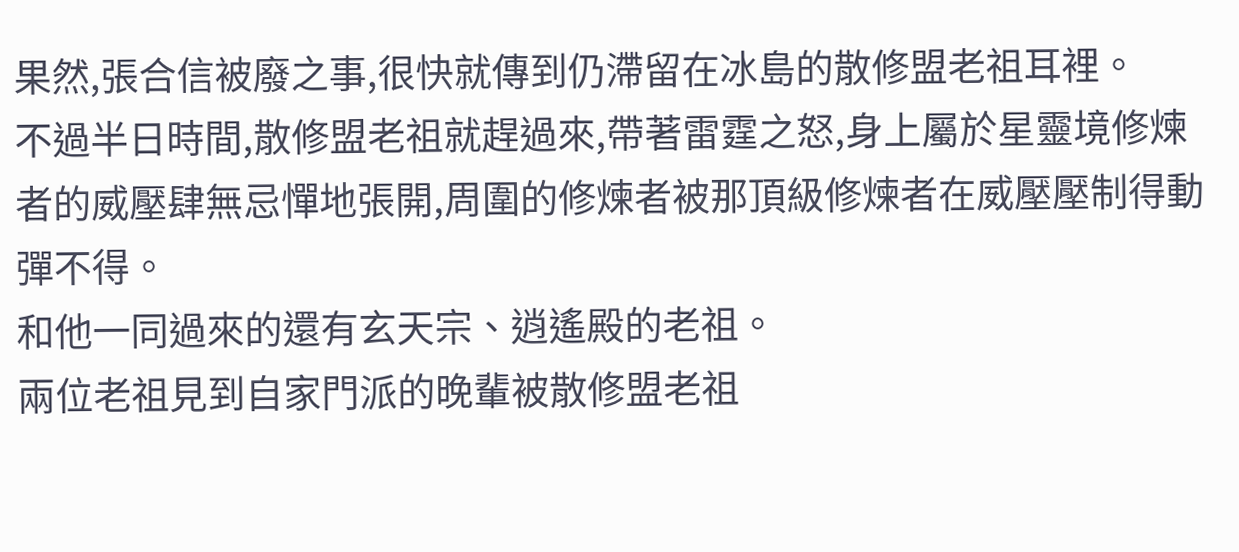果然,張合信被廢之事,很快就傳到仍滯留在冰島的散修盟老祖耳裡。
不過半日時間,散修盟老祖就趕過來,帶著雷霆之怒,身上屬於星靈境修煉者的威壓肆無忌憚地張開,周圍的修煉者被那頂級修煉者在威壓壓制得動彈不得。
和他一同過來的還有玄天宗、逍遙殿的老祖。
兩位老祖見到自家門派的晚輩被散修盟老祖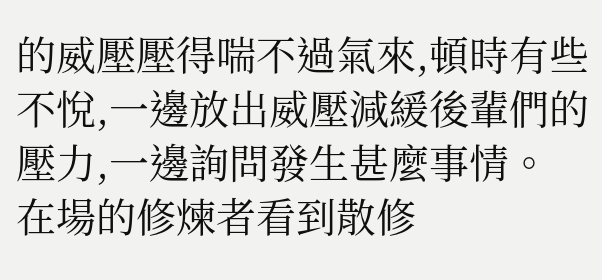的威壓壓得喘不過氣來,頓時有些不悅,一邊放出威壓減緩後輩們的壓力,一邊詢問發生甚麼事情。
在場的修煉者看到散修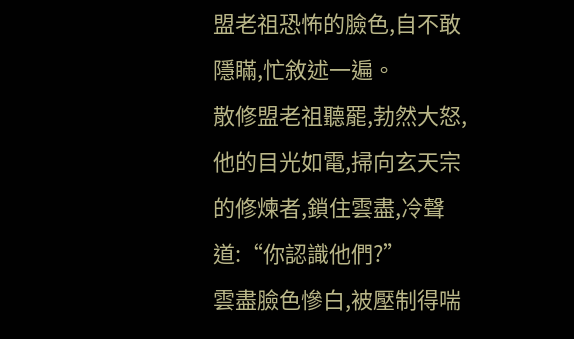盟老祖恐怖的臉色,自不敢隱瞞,忙敘述一遍。
散修盟老祖聽罷,勃然大怒,他的目光如電,掃向玄天宗的修煉者,鎖住雲盡,冷聲道:“你認識他們?”
雲盡臉色慘白,被壓制得喘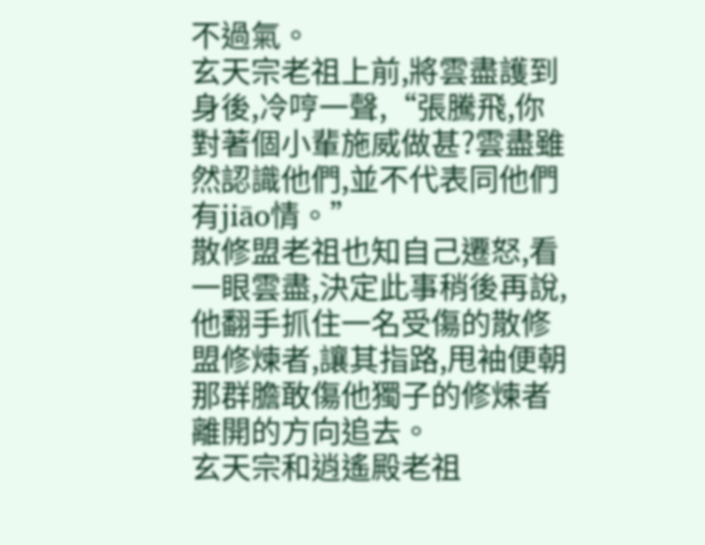不過氣。
玄天宗老祖上前,將雲盡護到身後,冷哼一聲,“張騰飛,你對著個小輩施威做甚?雲盡雖然認識他們,並不代表同他們有jiāo情。”
散修盟老祖也知自己遷怒,看一眼雲盡,決定此事稍後再說,他翻手抓住一名受傷的散修盟修煉者,讓其指路,甩袖便朝那群膽敢傷他獨子的修煉者離開的方向追去。
玄天宗和逍遙殿老祖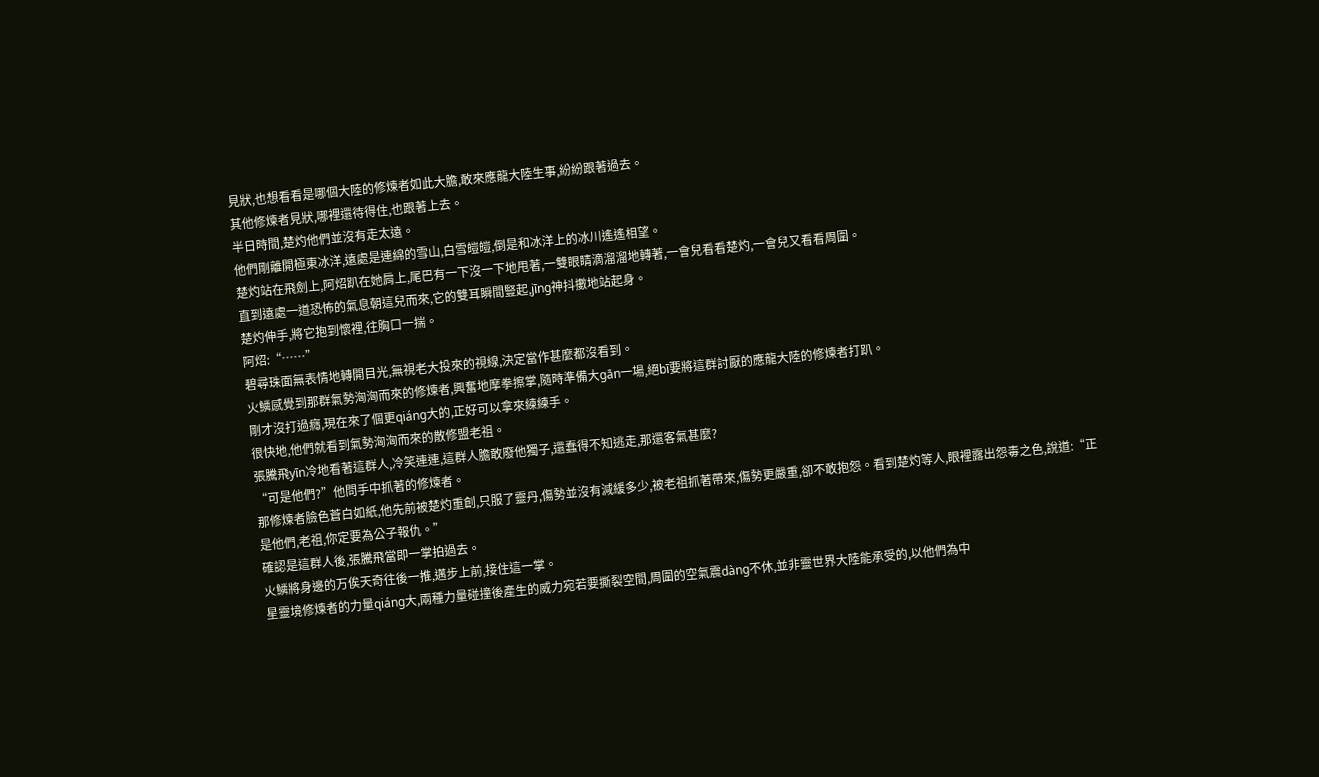見狀,也想看看是哪個大陸的修煉者如此大膽,敢來應龍大陸生事,紛紛跟著過去。
其他修煉者見狀,哪裡還待得住,也跟著上去。
半日時間,楚灼他們並沒有走太遠。
他們剛離開極東冰洋,遠處是連綿的雪山,白雪皚皚,倒是和冰洋上的冰川遙遙相望。
楚灼站在飛劍上,阿炤趴在她肩上,尾巴有一下沒一下地甩著,一雙眼睛滴溜溜地轉著,一會兒看看楚灼,一會兒又看看周圍。
直到遠處一道恐怖的氣息朝這兒而來,它的雙耳瞬間豎起,jīng神抖擻地站起身。
楚灼伸手,將它抱到懷裡,往胸口一揣。
阿炤:“……”
碧尋珠面無表情地轉開目光,無視老大投來的視線,決定當作甚麼都沒看到。
火鱗感覺到那群氣勢洶洶而來的修煉者,興奮地摩拳擦掌,隨時準備大gān一場,絕bī要將這群討厭的應龍大陸的修煉者打趴。
剛才沒打過癮,現在來了個更qiáng大的,正好可以拿來練練手。
很快地,他們就看到氣勢洶洶而來的散修盟老祖。
張騰飛yīn冷地看著這群人,冷笑連連,這群人膽敢廢他獨子,還蠢得不知逃走,那還客氣甚麼?
“可是他們?”他問手中抓著的修煉者。
那修煉者臉色蒼白如紙,他先前被楚灼重創,只服了靈丹,傷勢並沒有減緩多少,被老祖抓著帶來,傷勢更嚴重,卻不敢抱怨。看到楚灼等人,眼裡露出怨毒之色,說道:“正是他們,老祖,你定要為公子報仇。”
確認是這群人後,張騰飛當即一掌拍過去。
火鱗將身邊的万俟天奇往後一推,邁步上前,接住這一掌。
星靈境修煉者的力量qiáng大,兩種力量碰撞後產生的威力宛若要撕裂空間,周圍的空氣震dàng不休,並非靈世界大陸能承受的,以他們為中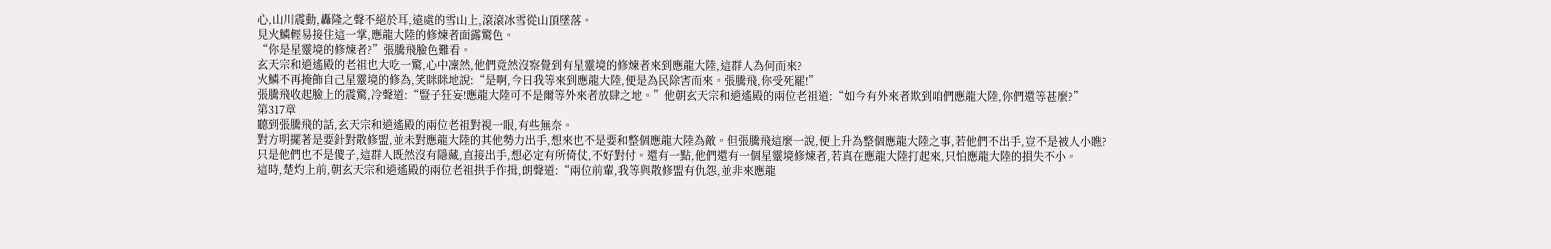心,山川震動,轟隆之聲不絕於耳,遠處的雪山上,滾滾冰雪從山頂墜落。
見火鱗輕易接住這一掌,應龍大陸的修煉者面露驚色。
“你是星靈境的修煉者?”張騰飛臉色難看。
玄天宗和逍遙殿的老祖也大吃一驚,心中凜然,他們竟然沒察覺到有星靈境的修煉者來到應龍大陸,這群人為何而來?
火鱗不再掩飾自己星靈境的修為,笑眯眯地說:“是啊,今日我等來到應龍大陸,便是為民除害而來。張騰飛,你受死罷!”
張騰飛收起臉上的震驚,冷聲道:“豎子狂妄!應龍大陸可不是爾等外來者放肆之地。”他朝玄天宗和逍遙殿的兩位老祖道:“如今有外來者欺到咱們應龍大陸,你們還等甚麼?”
第317章
聽到張騰飛的話,玄天宗和逍遙殿的兩位老祖對視一眼,有些無奈。
對方明擺著是要針對散修盟,並未對應龍大陸的其他勢力出手,想來也不是要和整個應龍大陸為敵。但張騰飛這麼一說,便上升為整個應龍大陸之事,若他們不出手,豈不是被人小瞧?
只是他們也不是傻子,這群人既然沒有隱藏,直接出手,想必定有所倚仗,不好對付。還有一點,他們還有一個星靈境修煉者,若真在應龍大陸打起來,只怕應龍大陸的損失不小。
這時,楚灼上前,朝玄天宗和逍遙殿的兩位老祖拱手作揖,朗聲道:“兩位前輩,我等與散修盟有仇怨,並非來應龍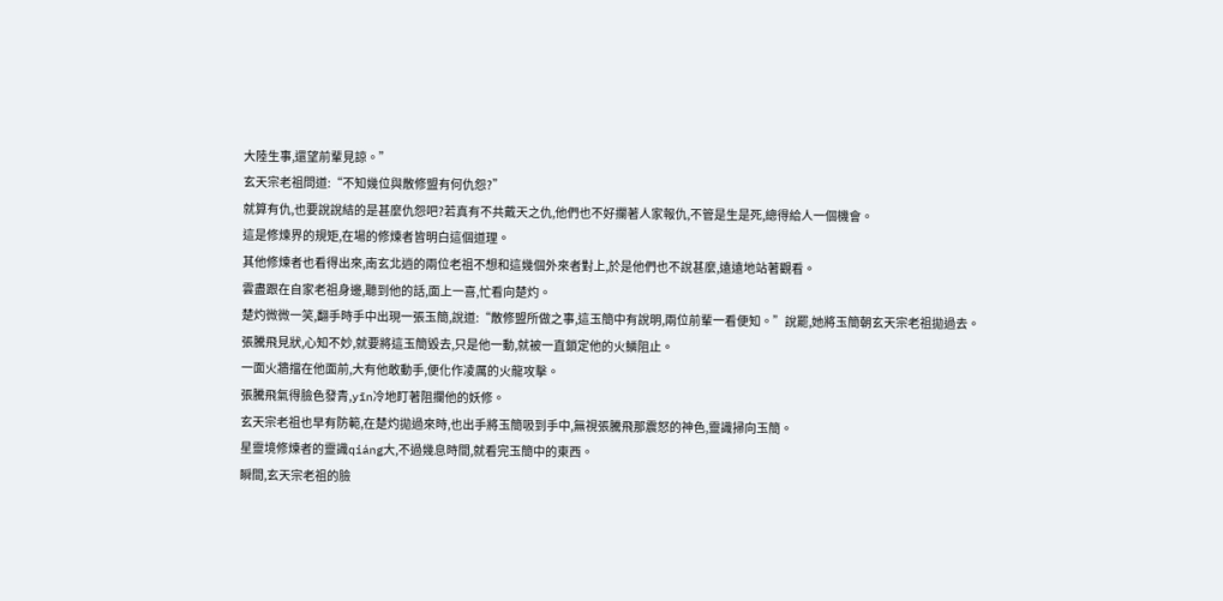大陸生事,還望前輩見諒。”
玄天宗老祖問道:“不知幾位與散修盟有何仇怨?”
就算有仇,也要說說結的是甚麼仇怨吧?若真有不共戴天之仇,他們也不好攔著人家報仇,不管是生是死,總得給人一個機會。
這是修煉界的規矩,在場的修煉者皆明白這個道理。
其他修煉者也看得出來,南玄北逍的兩位老祖不想和這幾個外來者對上,於是他們也不說甚麼,遠遠地站著觀看。
雲盡跟在自家老祖身邊,聽到他的話,面上一喜,忙看向楚灼。
楚灼微微一笑,翻手時手中出現一張玉簡,說道:“散修盟所做之事,這玉簡中有說明,兩位前輩一看便知。”說罷,她將玉簡朝玄天宗老祖拋過去。
張騰飛見狀,心知不妙,就要將這玉簡毀去,只是他一動,就被一直鎖定他的火鱗阻止。
一面火牆擋在他面前,大有他敢動手,便化作凌厲的火龍攻擊。
張騰飛氣得臉色發青,yīn冷地盯著阻攔他的妖修。
玄天宗老祖也早有防範,在楚灼拋過來時,也出手將玉簡吸到手中,無視張騰飛那震怒的神色,靈識掃向玉簡。
星靈境修煉者的靈識qiáng大,不過幾息時間,就看完玉簡中的東西。
瞬間,玄天宗老祖的臉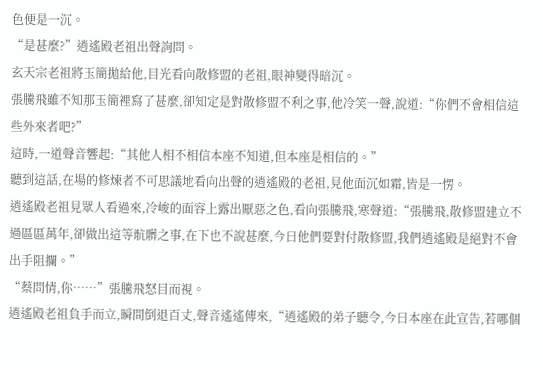色便是一沉。
“是甚麼?”逍遙殿老祖出聲詢問。
玄天宗老祖將玉簡拋給他,目光看向散修盟的老祖,眼神變得暗沉。
張騰飛雖不知那玉簡裡寫了甚麼,卻知定是對散修盟不利之事,他冷笑一聲,說道:“你們不會相信這些外來者吧?”
這時,一道聲音響起:“其他人相不相信本座不知道,但本座是相信的。”
聽到這話,在場的修煉者不可思議地看向出聲的逍遙殿的老祖,見他面沉如霜,皆是一愣。
逍遙殿老祖見眾人看過來,冷峻的面容上露出厭惡之色,看向張騰飛,寒聲道:“張騰飛,散修盟建立不過區區萬年,卻做出這等骯髒之事,在下也不說甚麼,今日他們要對付散修盟,我們逍遙殿是絕對不會出手阻攔。”
“蔡問情,你……”張騰飛怒目而視。
逍遙殿老祖負手而立,瞬間倒退百丈,聲音遙遙傳來,“逍遙殿的弟子聽令,今日本座在此宣告,若哪個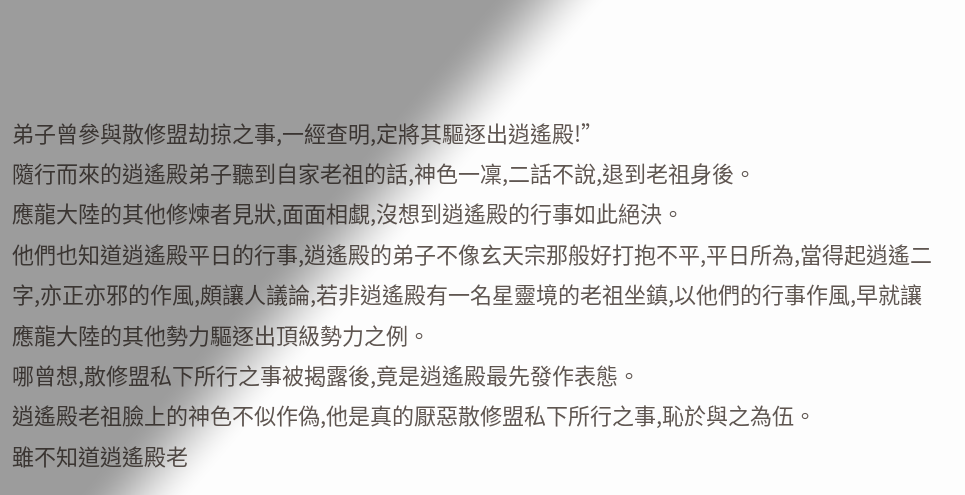弟子曾參與散修盟劫掠之事,一經查明,定將其驅逐出逍遙殿!”
隨行而來的逍遙殿弟子聽到自家老祖的話,神色一凜,二話不說,退到老祖身後。
應龍大陸的其他修煉者見狀,面面相覷,沒想到逍遙殿的行事如此絕決。
他們也知道逍遙殿平日的行事,逍遙殿的弟子不像玄天宗那般好打抱不平,平日所為,當得起逍遙二字,亦正亦邪的作風,頗讓人議論,若非逍遙殿有一名星靈境的老祖坐鎮,以他們的行事作風,早就讓應龍大陸的其他勢力驅逐出頂級勢力之例。
哪曾想,散修盟私下所行之事被揭露後,竟是逍遙殿最先發作表態。
逍遙殿老祖臉上的神色不似作偽,他是真的厭惡散修盟私下所行之事,恥於與之為伍。
雖不知道逍遙殿老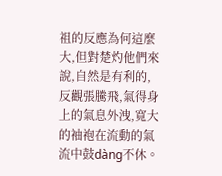祖的反應為何這麼大,但對楚灼他們來說,自然是有利的,反觀張騰飛,氣得身上的氣息外洩,寬大的袖袍在流動的氣流中鼓dàng不休。